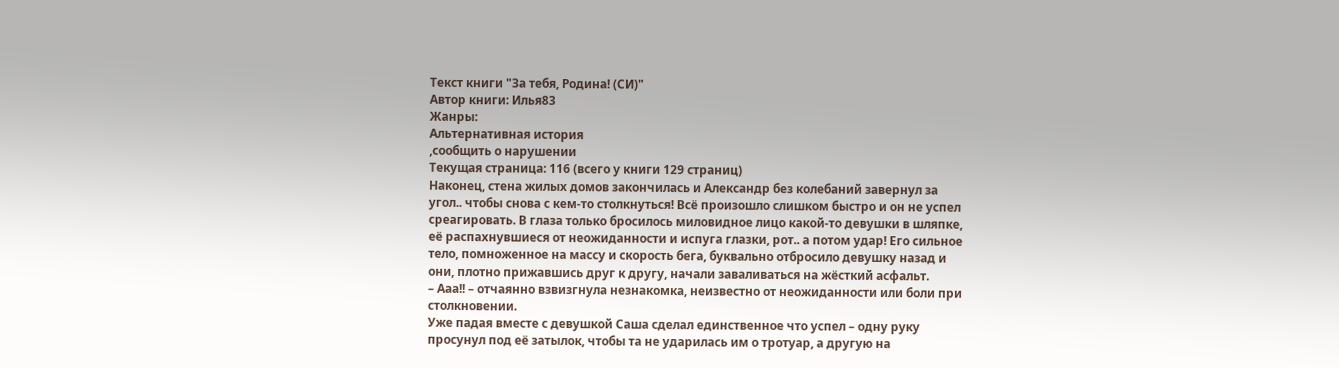Текст книги "За тебя, Родина! (СИ)"
Автор книги: Илья83
Жанры:
Альтернативная история
,сообщить о нарушении
Текущая страница: 116 (всего у книги 129 страниц)
Наконец, стена жилых домов закончилась и Александр без колебаний завернул за угол.. чтобы снова с кем-то столкнуться! Всё произошло слишком быстро и он не успел среагировать. В глаза только бросилось миловидное лицо какой-то девушки в шляпке, её распахнувшиеся от неожиданности и испуга глазки, рот.. а потом удар! Его сильное тело, помноженное на массу и скорость бега, буквально отбросило девушку назад и они, плотно прижавшись друг к другу, начали заваливаться на жёсткий асфальт.
– Ааа!! – отчаянно взвизгнула незнакомка, неизвестно от неожиданности или боли при столкновении.
Уже падая вместе с девушкой Саша сделал единственное что успел – одну руку просунул под её затылок, чтобы та не ударилась им о тротуар, а другую на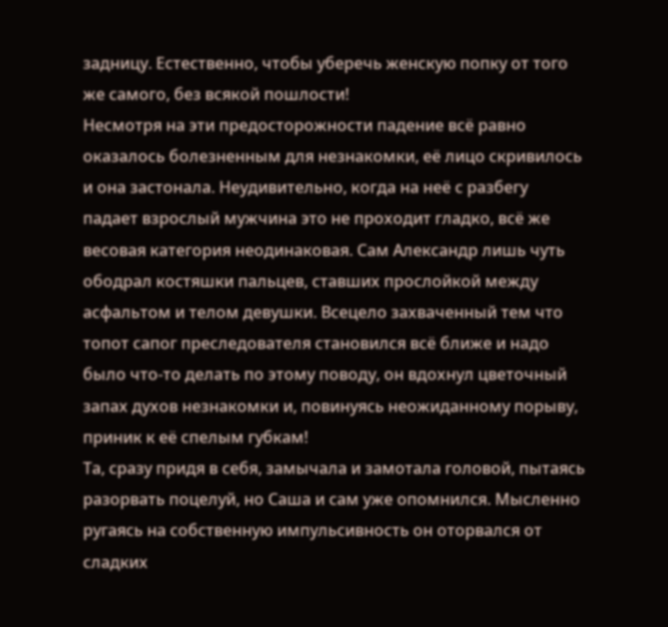задницу. Естественно, чтобы уберечь женскую попку от того же самого, без всякой пошлости!
Несмотря на эти предосторожности падение всё равно оказалось болезненным для незнакомки, её лицо скривилось и она застонала. Неудивительно, когда на неё с разбегу падает взрослый мужчина это не проходит гладко, всё же весовая категория неодинаковая. Сам Александр лишь чуть ободрал костяшки пальцев, ставших прослойкой между асфальтом и телом девушки. Всецело захваченный тем что топот сапог преследователя становился всё ближе и надо было что-то делать по этому поводу, он вдохнул цветочный запах духов незнакомки и, повинуясь неожиданному порыву, приник к её спелым губкам!
Та, сразу придя в себя, замычала и замотала головой, пытаясь разорвать поцелуй, но Саша и сам уже опомнился. Мысленно ругаясь на собственную импульсивность он оторвался от сладких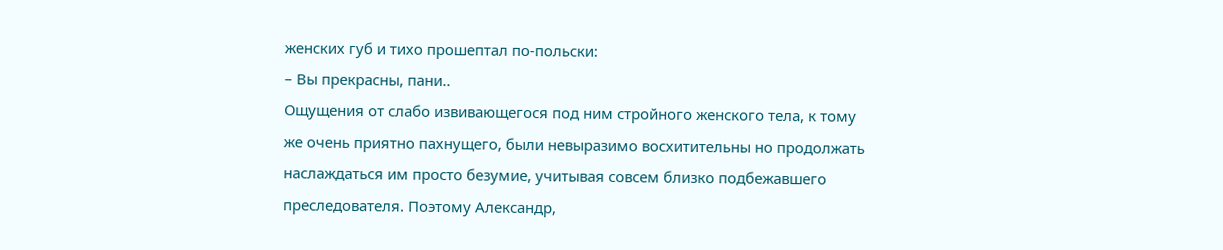женских губ и тихо прошептал по-польски:
– Вы прекрасны, пани..
Ощущения от слабо извивающегося под ним стройного женского тела, к тому же очень приятно пахнущего, были невыразимо восхитительны но продолжать наслаждаться им просто безумие, учитывая совсем близко подбежавшего преследователя. Поэтому Александр,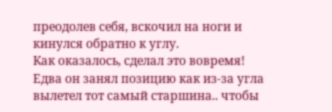преодолев себя, вскочил на ноги и кинулся обратно к углу.
Как оказалось, сделал это вовремя!
Едва он занял позицию как из-за угла вылетел тот самый старшина.. чтобы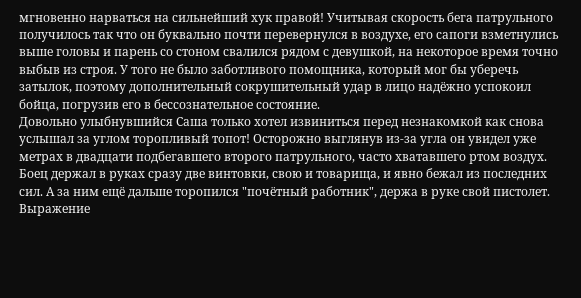мгновенно нарваться на сильнейший хук правой! Учитывая скорость бега патрульного получилось так что он буквально почти перевернулся в воздухе, его сапоги взметнулись выше головы и парень со стоном свалился рядом с девушкой, на некоторое время точно выбыв из строя. У того не было заботливого помощника, который мог бы уберечь затылок, поэтому дополнительный сокрушительный удар в лицо надёжно успокоил бойца, погрузив его в бессознательное состояние.
Довольно улыбнувшийся Саша только хотел извиниться перед незнакомкой как снова услышал за углом торопливый топот! Осторожно выглянув из-за угла он увидел уже метрах в двадцати подбегавшего второго патрульного, часто хватавшего ртом воздух. Боец держал в руках сразу две винтовки, свою и товарища, и явно бежал из последних сил. А за ним ещё дальше торопился "почётный работник", держа в руке свой пистолет. Выражение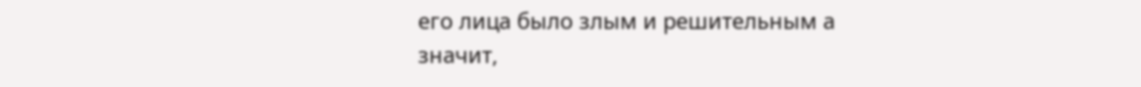его лица было злым и решительным а значит,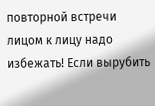повторной встречи лицом к лицу надо избежать! Если вырубить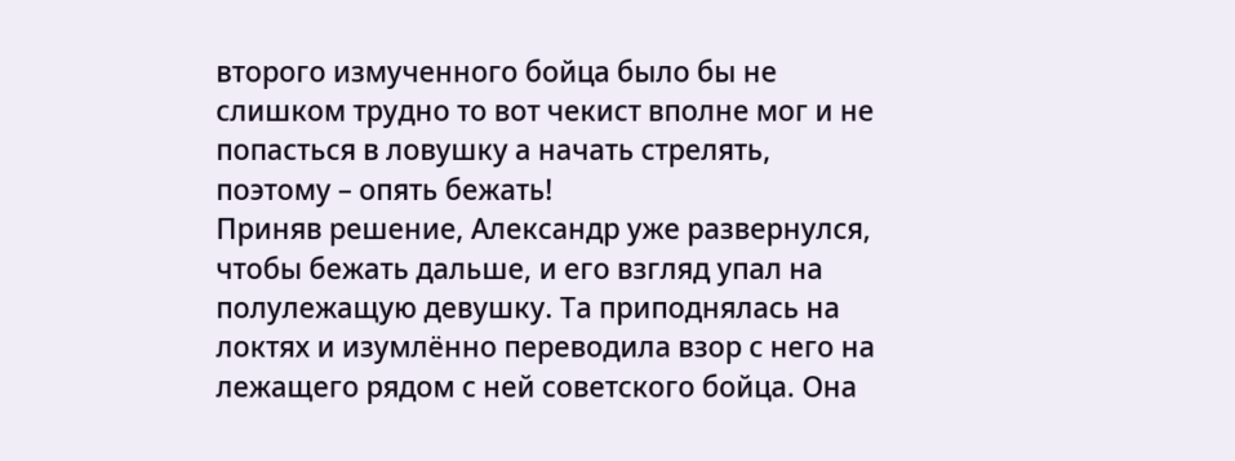второго измученного бойца было бы не слишком трудно то вот чекист вполне мог и не попасться в ловушку а начать стрелять, поэтому – опять бежать!
Приняв решение, Александр уже развернулся, чтобы бежать дальше, и его взгляд упал на полулежащую девушку. Та приподнялась на локтях и изумлённо переводила взор с него на лежащего рядом с ней советского бойца. Она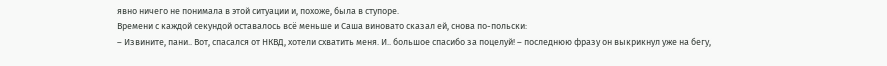явно ничего не понимала в этой ситуации и, похоже, была в ступоре.
Времени с каждой секундой оставалось всё меньше и Саша виновато сказал ей, снова по-польски:
– Извините, пани.. Вот, спасался от НКВД, хотели схватить меня. И.. большое спасибо за поцелуй! – последнюю фразу он выкрикнул уже на бегу,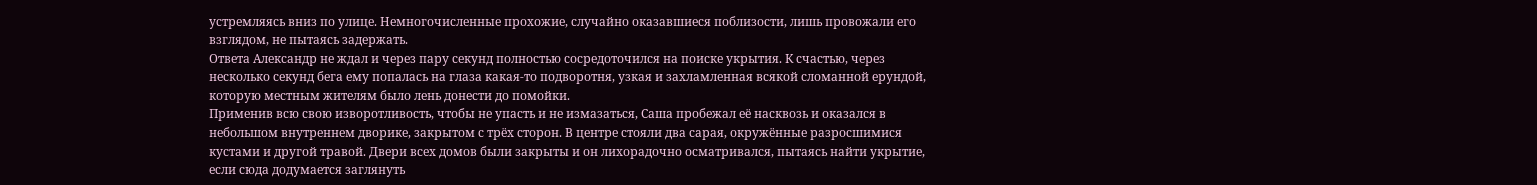устремляясь вниз по улице. Немногочисленные прохожие, случайно оказавшиеся поблизости, лишь провожали его взглядом, не пытаясь задержать.
Ответа Александр не ждал и через пару секунд полностью сосредоточился на поиске укрытия. К счастью, через несколько секунд бега ему попалась на глаза какая-то подворотня, узкая и захламленная всякой сломанной ерундой, которую местным жителям было лень донести до помойки.
Применив всю свою изворотливость, чтобы не упасть и не измазаться, Саша пробежал её насквозь и оказался в небольшом внутреннем дворике, закрытом с трёх сторон. В центре стояли два сарая, окружённые разросшимися кустами и другой травой. Двери всех домов были закрыты и он лихорадочно осматривался, пытаясь найти укрытие, если сюда додумается заглянуть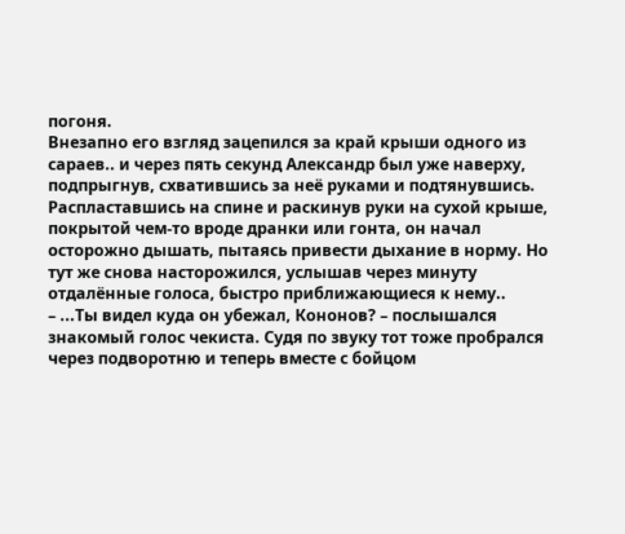погоня.
Внезапно его взгляд зацепился за край крыши одного из сараев.. и через пять секунд Александр был уже наверху, подпрыгнув, схватившись за неё руками и подтянувшись. Распластавшись на спине и раскинув руки на сухой крыше, покрытой чем-то вроде дранки или гонта, он начал осторожно дышать, пытаясь привести дыхание в норму. Но тут же снова насторожился, услышав через минуту отдалённые голоса, быстро приближающиеся к нему..
– ...Ты видел куда он убежал, Кононов? – послышался знакомый голос чекиста. Судя по звуку тот тоже пробрался через подворотню и теперь вместе с бойцом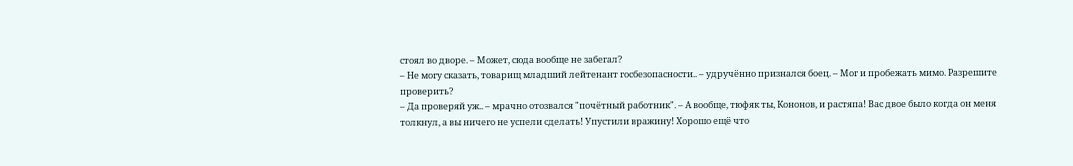стоял во дворе. – Может, сюда вообще не забегал?
– Не могу сказать, товарищ младший лейтенант госбезопасности.. – удручённо признался боец. – Мог и пробежать мимо. Разрешите проверить?
– Да проверяй уж.. – мрачно отозвался "почётный работник". – А вообще, тюфяк ты, Кононов, и растяпа! Вас двое было когда он меня толкнул, а вы ничего не успели сделать! Упустили вражину! Хорошо ещё что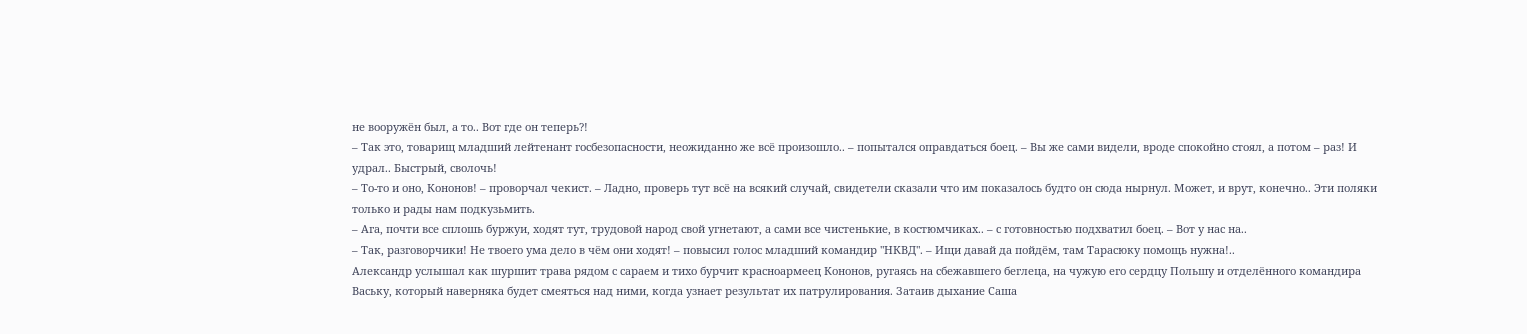не вооружён был, а то.. Вот где он теперь?!
– Так это, товарищ младший лейтенант госбезопасности, неожиданно же всё произошло.. – попытался оправдаться боец. – Вы же сами видели, вроде спокойно стоял, а потом – раз! И удрал.. Быстрый, сволочь!
– То-то и оно, Кононов! – проворчал чекист. – Ладно, проверь тут всё на всякий случай, свидетели сказали что им показалось будто он сюда нырнул. Может, и врут, конечно.. Эти поляки только и рады нам подкузьмить.
– Ага, почти все сплошь буржуи, ходят тут, трудовой народ свой угнетают, а сами все чистенькие, в костюмчиках.. – с готовностью подхватил боец. – Вот у нас на..
– Так, разговорчики! Не твоего ума дело в чём они ходят! – повысил голос младший командир "НКВД". – Ищи давай да пойдём, там Тарасюку помощь нужна!..
Александр услышал как шуршит трава рядом с сараем и тихо бурчит красноармеец Кононов, ругаясь на сбежавшего беглеца, на чужую его сердцу Польшу и отделённого командира Ваську, который наверняка будет смеяться над ними, когда узнает результат их патрулирования. Затаив дыхание Саша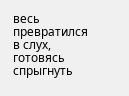весь превратился в слух, готовясь спрыгнуть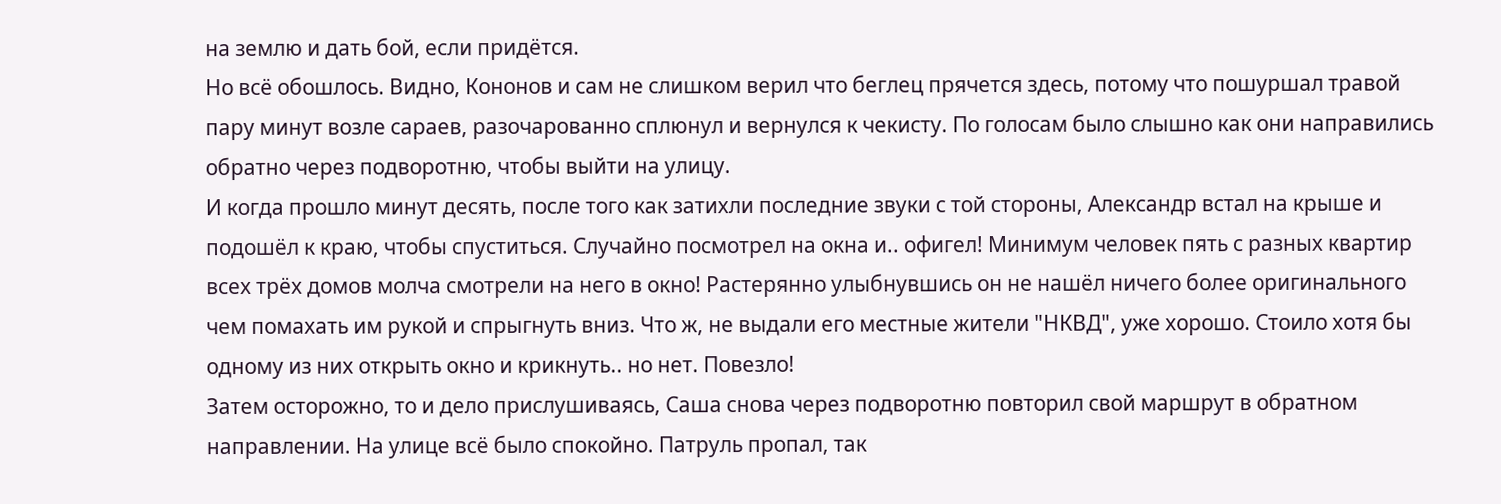на землю и дать бой, если придётся.
Но всё обошлось. Видно, Кононов и сам не слишком верил что беглец прячется здесь, потому что пошуршал травой пару минут возле сараев, разочарованно сплюнул и вернулся к чекисту. По голосам было слышно как они направились обратно через подворотню, чтобы выйти на улицу.
И когда прошло минут десять, после того как затихли последние звуки с той стороны, Александр встал на крыше и подошёл к краю, чтобы спуститься. Случайно посмотрел на окна и.. офигел! Минимум человек пять с разных квартир всех трёх домов молча смотрели на него в окно! Растерянно улыбнувшись он не нашёл ничего более оригинального чем помахать им рукой и спрыгнуть вниз. Что ж, не выдали его местные жители "НКВД", уже хорошо. Стоило хотя бы одному из них открыть окно и крикнуть.. но нет. Повезло!
Затем осторожно, то и дело прислушиваясь, Саша снова через подворотню повторил свой маршрут в обратном направлении. На улице всё было спокойно. Патруль пропал, так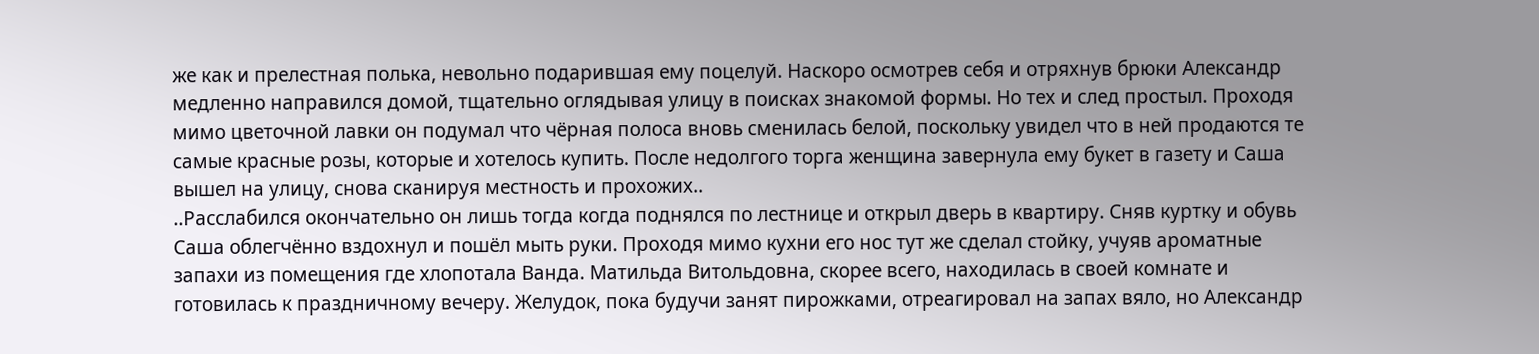же как и прелестная полька, невольно подарившая ему поцелуй. Наскоро осмотрев себя и отряхнув брюки Александр медленно направился домой, тщательно оглядывая улицу в поисках знакомой формы. Но тех и след простыл. Проходя мимо цветочной лавки он подумал что чёрная полоса вновь сменилась белой, поскольку увидел что в ней продаются те самые красные розы, которые и хотелось купить. После недолгого торга женщина завернула ему букет в газету и Саша вышел на улицу, снова сканируя местность и прохожих..
..Расслабился окончательно он лишь тогда когда поднялся по лестнице и открыл дверь в квартиру. Сняв куртку и обувь Саша облегчённо вздохнул и пошёл мыть руки. Проходя мимо кухни его нос тут же сделал стойку, учуяв ароматные запахи из помещения где хлопотала Ванда. Матильда Витольдовна, скорее всего, находилась в своей комнате и готовилась к праздничному вечеру. Желудок, пока будучи занят пирожками, отреагировал на запах вяло, но Александр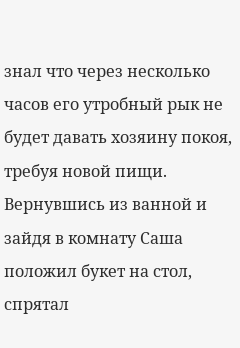знал что через несколько часов его утробный рык не будет давать хозяину покоя, требуя новой пищи.
Вернувшись из ванной и зайдя в комнату Саша положил букет на стол, спрятал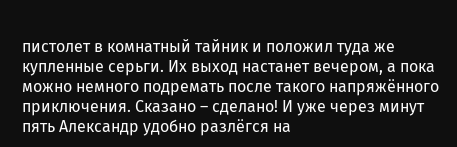пистолет в комнатный тайник и положил туда же купленные серьги. Их выход настанет вечером, а пока можно немного подремать после такого напряжённого приключения. Сказано – сделано! И уже через минут пять Александр удобно разлёгся на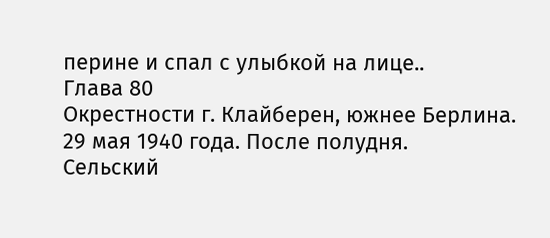перине и спал с улыбкой на лице..
Глава 80
Окрестности г. Клайберен, южнее Берлина.
29 мая 1940 года. После полудня.
Сельский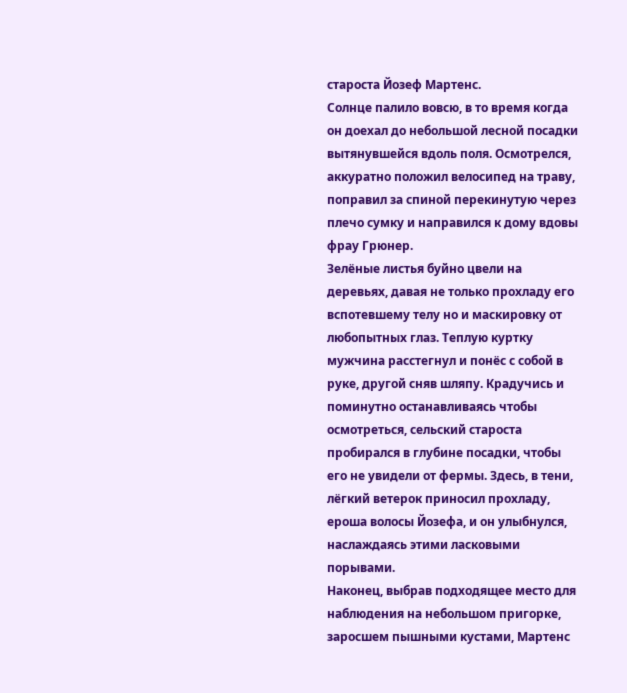староста Йозеф Мартенс.
Солнце палило вовсю, в то время когда он доехал до небольшой лесной посадки вытянувшейся вдоль поля. Осмотрелся, аккуратно положил велосипед на траву, поправил за спиной перекинутую через плечо сумку и направился к дому вдовы фрау Грюнер.
Зелёные листья буйно цвели на деревьях, давая не только прохладу его вспотевшему телу но и маскировку от любопытных глаз. Теплую куртку мужчина расстегнул и понёс с собой в руке, другой сняв шляпу. Крадучись и поминутно останавливаясь чтобы осмотреться, сельский староста пробирался в глубине посадки, чтобы его не увидели от фермы. Здесь, в тени, лёгкий ветерок приносил прохладу, ероша волосы Йозефа, и он улыбнулся, наслаждаясь этими ласковыми порывами.
Наконец, выбрав подходящее место для наблюдения на небольшом пригорке, заросшем пышными кустами, Мартенс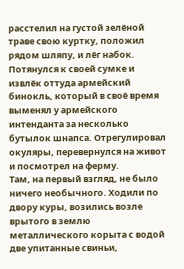расстелил на густой зелёной траве свою куртку, положил рядом шляпу, и лёг набок. Потянулся к своей сумке и извлёк оттуда армейский бинокль, который в своё время выменял у армейского интенданта за несколько бутылок шнапса. Отрегулировал окуляры, перевернулся на живот и посмотрел на ферму.
Там, на первый взгляд, не было ничего необычного. Ходили по двору куры, возились возле врытого в землю металлического корыта с водой две упитанные свиньи,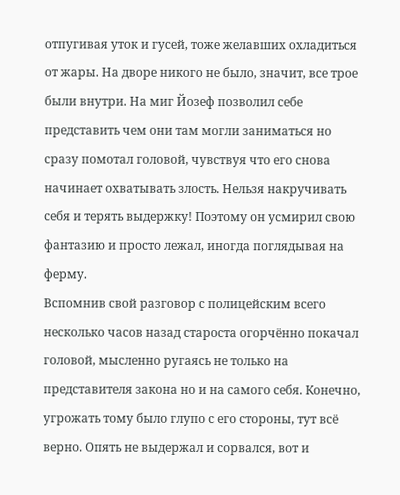отпугивая уток и гусей, тоже желавших охладиться от жары. На дворе никого не было, значит, все трое были внутри. На миг Йозеф позволил себе представить чем они там могли заниматься но сразу помотал головой, чувствуя что его снова начинает охватывать злость. Нельзя накручивать себя и терять выдержку! Поэтому он усмирил свою фантазию и просто лежал, иногда поглядывая на ферму.
Вспомнив свой разговор с полицейским всего несколько часов назад староста огорчённо покачал головой, мысленно ругаясь не только на представителя закона но и на самого себя. Конечно, угрожать тому было глупо с его стороны, тут всё верно. Опять не выдержал и сорвался, вот и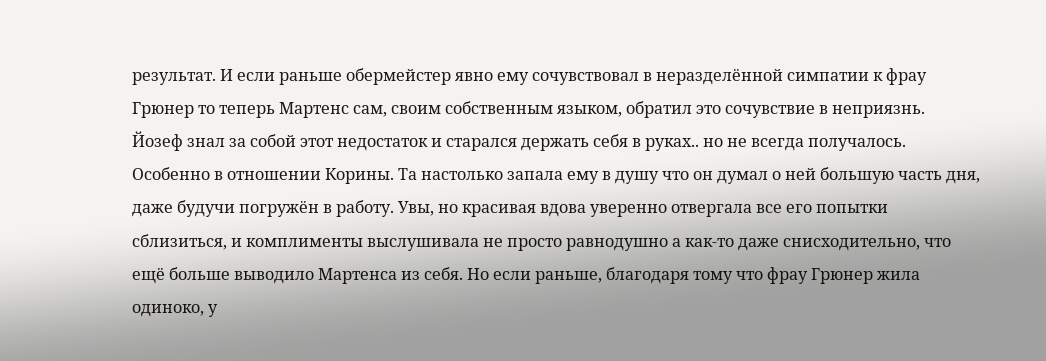результат. И если раньше обермейстер явно ему сочувствовал в неразделённой симпатии к фрау Грюнер то теперь Мартенс сам, своим собственным языком, обратил это сочувствие в неприязнь.
Йозеф знал за собой этот недостаток и старался держать себя в руках.. но не всегда получалось. Особенно в отношении Корины. Та настолько запала ему в душу что он думал о ней большую часть дня, даже будучи погружён в работу. Увы, но красивая вдова уверенно отвергала все его попытки сблизиться, и комплименты выслушивала не просто равнодушно а как-то даже снисходительно, что ещё больше выводило Мартенса из себя. Но если раньше, благодаря тому что фрау Грюнер жила одиноко, у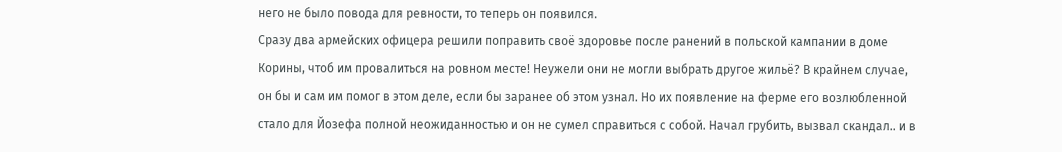него не было повода для ревности, то теперь он появился.
Сразу два армейских офицера решили поправить своё здоровье после ранений в польской кампании в доме Корины, чтоб им провалиться на ровном месте! Неужели они не могли выбрать другое жильё? В крайнем случае, он бы и сам им помог в этом деле, если бы заранее об этом узнал. Но их появление на ферме его возлюбленной стало для Йозефа полной неожиданностью и он не сумел справиться с собой. Начал грубить, вызвал скандал.. и в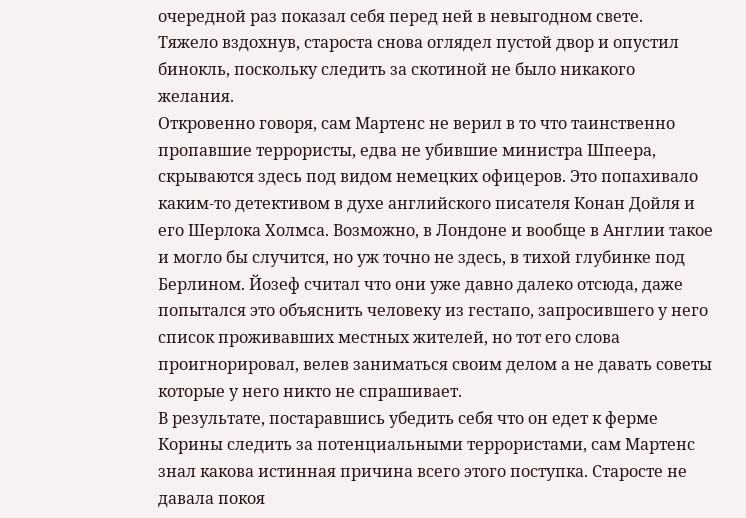очередной раз показал себя перед ней в невыгодном свете.
Тяжело вздохнув, староста снова оглядел пустой двор и опустил бинокль, поскольку следить за скотиной не было никакого желания.
Откровенно говоря, сам Мартенс не верил в то что таинственно пропавшие террористы, едва не убившие министра Шпеера, скрываются здесь под видом немецких офицеров. Это попахивало каким-то детективом в духе английского писателя Конан Дойля и его Шерлока Холмса. Возможно, в Лондоне и вообще в Англии такое и могло бы случится, но уж точно не здесь, в тихой глубинке под Берлином. Йозеф считал что они уже давно далеко отсюда, даже попытался это объяснить человеку из гестапо, запросившего у него список проживавших местных жителей, но тот его слова проигнорировал, велев заниматься своим делом а не давать советы которые у него никто не спрашивает.
В результате, постаравшись убедить себя что он едет к ферме Корины следить за потенциальными террористами, сам Мартенс знал какова истинная причина всего этого поступка. Старосте не давала покоя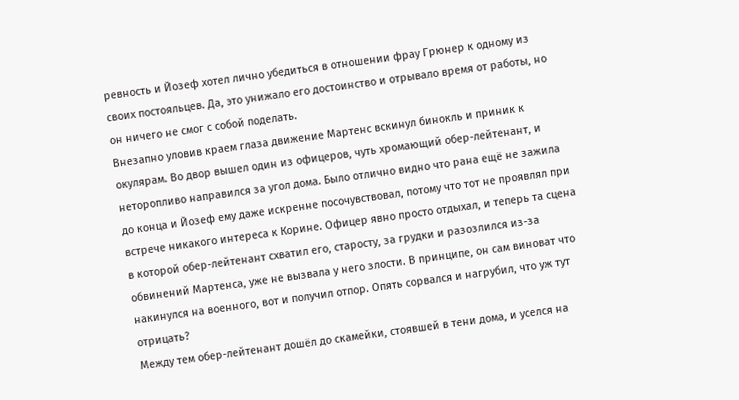ревность и Йозеф хотел лично убедиться в отношении фрау Грюнер к одному из своих постояльцев. Да, это унижало его достоинство и отрывало время от работы, но он ничего не смог с собой поделать.
Внезапно уловив краем глаза движение Мартенс вскинул бинокль и приник к окулярам. Во двор вышел один из офицеров, чуть хромающий обер-лейтенант, и неторопливо направился за угол дома. Было отлично видно что рана ещё не зажила до конца и Йозеф ему даже искренне посочувствовал, потому что тот не проявлял при встрече никакого интереса к Корине. Офицер явно просто отдыхал, и теперь та сцена в которой обер-лейтенант схватил его, старосту, за грудки и разозлился из-за обвинений Мартенса, уже не вызвала у него злости. В принципе, он сам виноват что накинулся на военного, вот и получил отпор. Опять сорвался и нагрубил, что уж тут отрицать?
Между тем обер-лейтенант дошёл до скамейки, стоявшей в тени дома, и уселся на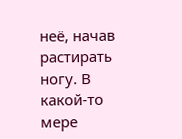неё, начав растирать ногу. В какой-то мере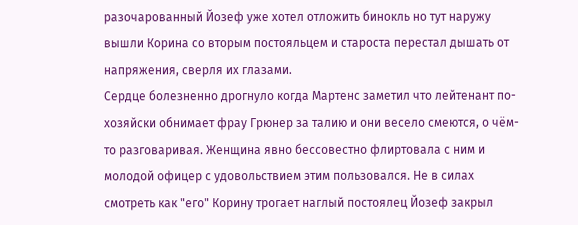разочарованный Йозеф уже хотел отложить бинокль но тут наружу вышли Корина со вторым постояльцем и староста перестал дышать от напряжения, сверля их глазами.
Сердце болезненно дрогнуло когда Мартенс заметил что лейтенант по-хозяйски обнимает фрау Грюнер за талию и они весело смеются, о чём-то разговаривая. Женщина явно бессовестно флиртовала с ним и молодой офицер с удовольствием этим пользовался. Не в силах смотреть как "его" Корину трогает наглый постоялец Йозеф закрыл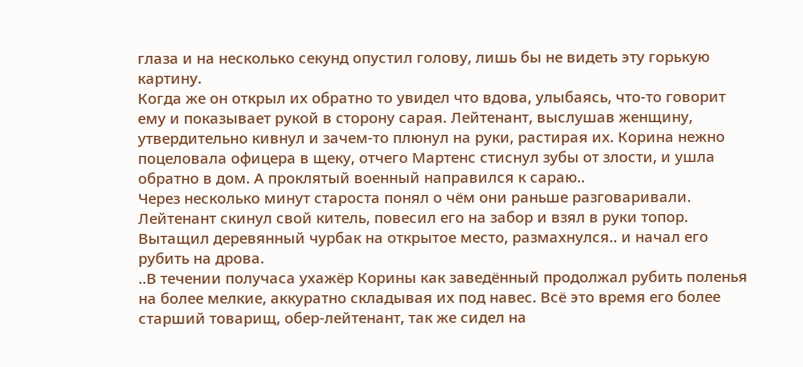глаза и на несколько секунд опустил голову, лишь бы не видеть эту горькую картину.
Когда же он открыл их обратно то увидел что вдова, улыбаясь, что-то говорит ему и показывает рукой в сторону сарая. Лейтенант, выслушав женщину, утвердительно кивнул и зачем-то плюнул на руки, растирая их. Корина нежно поцеловала офицера в щеку, отчего Мартенс стиснул зубы от злости, и ушла обратно в дом. А проклятый военный направился к сараю..
Через несколько минут староста понял о чём они раньше разговаривали. Лейтенант скинул свой китель, повесил его на забор и взял в руки топор. Вытащил деревянный чурбак на открытое место, размахнулся.. и начал его рубить на дрова.
..В течении получаса ухажёр Корины как заведённый продолжал рубить поленья на более мелкие, аккуратно складывая их под навес. Всё это время его более старший товарищ, обер-лейтенант, так же сидел на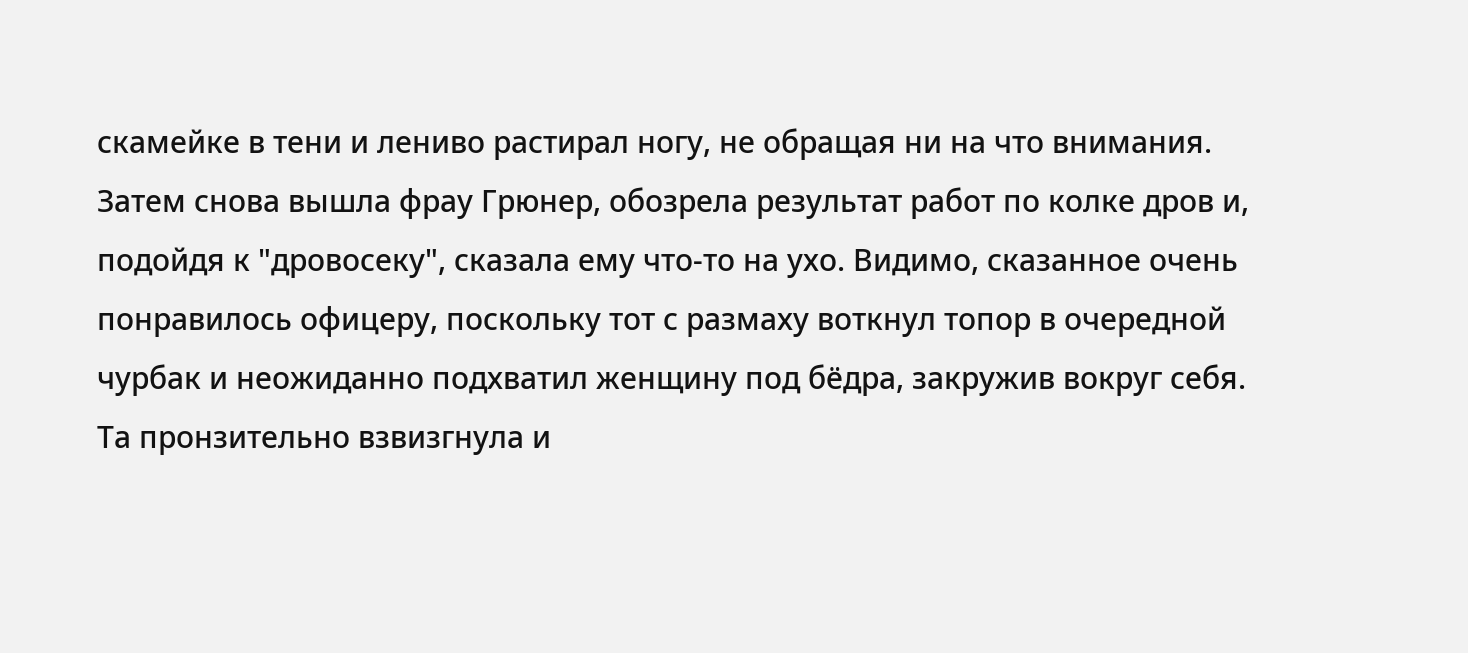скамейке в тени и лениво растирал ногу, не обращая ни на что внимания.
Затем снова вышла фрау Грюнер, обозрела результат работ по колке дров и, подойдя к "дровосеку", сказала ему что-то на ухо. Видимо, сказанное очень понравилось офицеру, поскольку тот с размаху воткнул топор в очередной чурбак и неожиданно подхватил женщину под бёдра, закружив вокруг себя. Та пронзительно взвизгнула и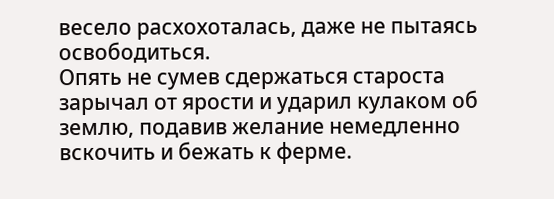весело расхохоталась, даже не пытаясь освободиться.
Опять не сумев сдержаться староста зарычал от ярости и ударил кулаком об землю, подавив желание немедленно вскочить и бежать к ферме.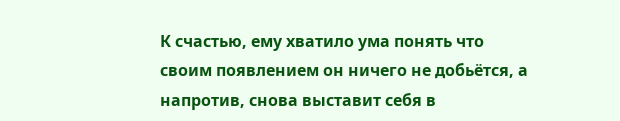К счастью, ему хватило ума понять что своим появлением он ничего не добьётся, а напротив, снова выставит себя в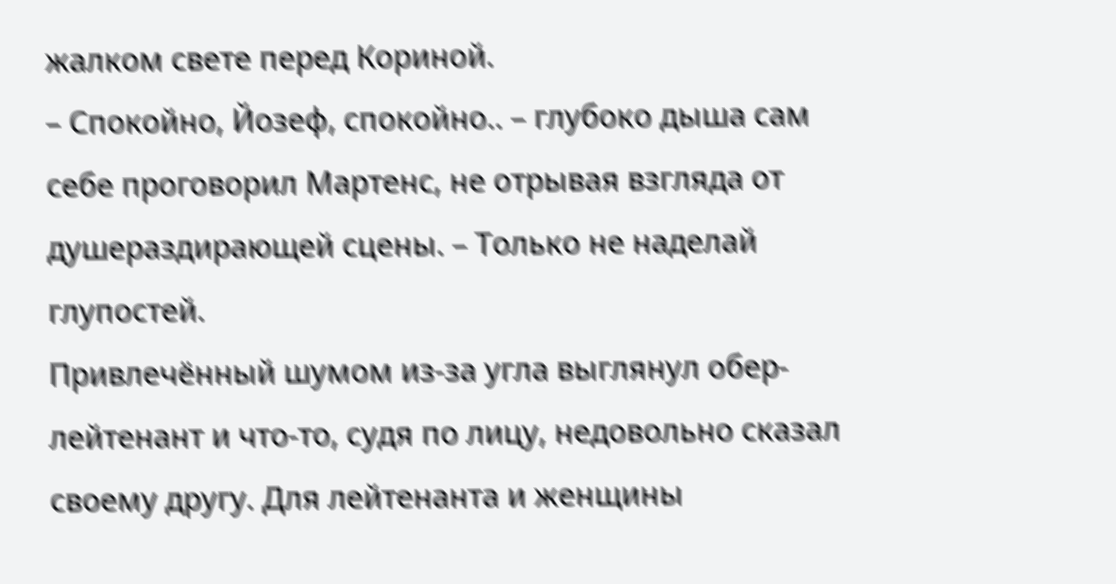жалком свете перед Кориной.
– Спокойно, Йозеф, спокойно.. – глубоко дыша сам себе проговорил Мартенс, не отрывая взгляда от душераздирающей сцены. – Только не наделай глупостей.
Привлечённый шумом из-за угла выглянул обер-лейтенант и что-то, судя по лицу, недовольно сказал своему другу. Для лейтенанта и женщины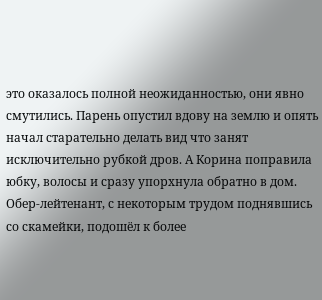это оказалось полной неожиданностью, они явно смутились. Парень опустил вдову на землю и опять начал старательно делать вид что занят исключительно рубкой дров. А Корина поправила юбку, волосы и сразу упорхнула обратно в дом.
Обер-лейтенант, с некоторым трудом поднявшись со скамейки, подошёл к более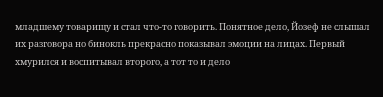младшему товарищу и стал что-то говорить. Понятное дело, Йозеф не слышал их разговора но бинокль прекрасно показывал эмоции на лицах. Первый хмурился и воспитывал второго, а тот то и дело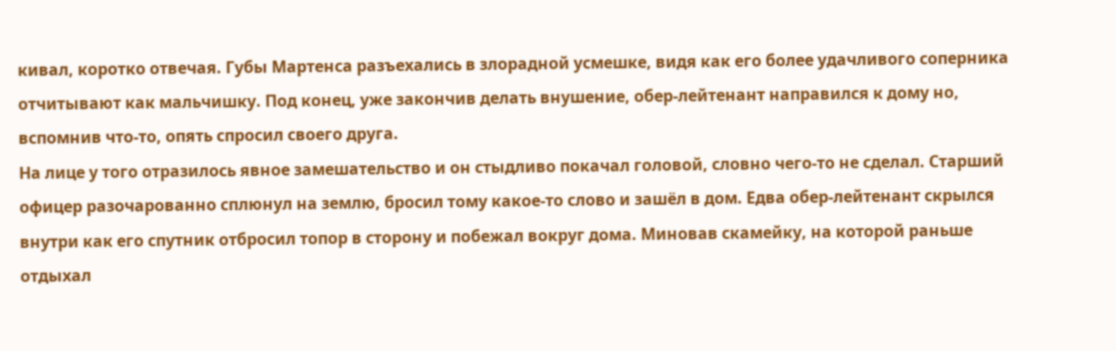кивал, коротко отвечая. Губы Мартенса разъехались в злорадной усмешке, видя как его более удачливого соперника отчитывают как мальчишку. Под конец, уже закончив делать внушение, обер-лейтенант направился к дому но, вспомнив что-то, опять спросил своего друга.
На лице у того отразилось явное замешательство и он стыдливо покачал головой, словно чего-то не сделал. Старший офицер разочарованно сплюнул на землю, бросил тому какое-то слово и зашёл в дом. Едва обер-лейтенант скрылся внутри как его спутник отбросил топор в сторону и побежал вокруг дома. Миновав скамейку, на которой раньше отдыхал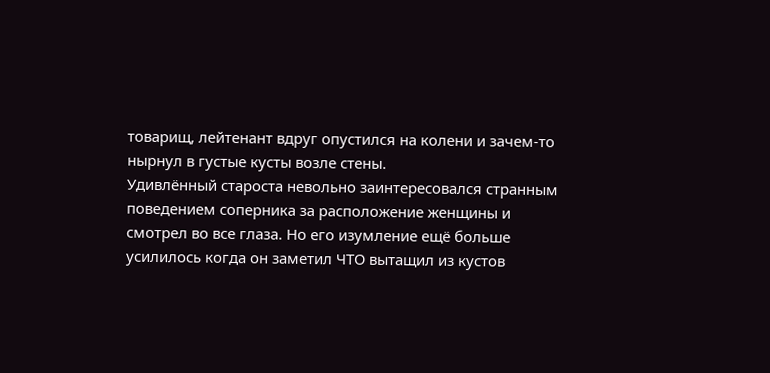товарищ, лейтенант вдруг опустился на колени и зачем-то нырнул в густые кусты возле стены.
Удивлённый староста невольно заинтересовался странным поведением соперника за расположение женщины и смотрел во все глаза. Но его изумление ещё больше усилилось когда он заметил ЧТО вытащил из кустов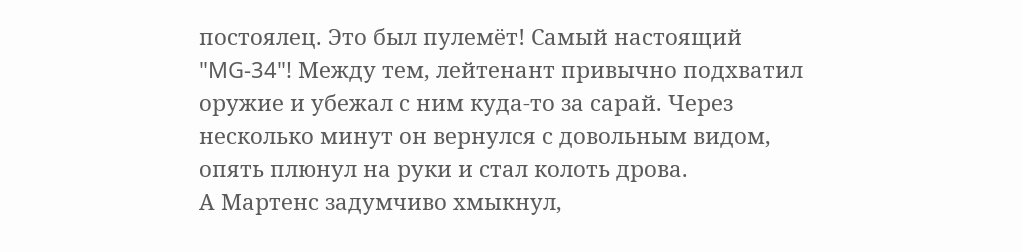постоялец. Это был пулемёт! Самый настоящий "MG-34"! Между тем, лейтенант привычно подхватил оружие и убежал с ним куда-то за сарай. Через несколько минут он вернулся с довольным видом, опять плюнул на руки и стал колоть дрова.
А Мартенс задумчиво хмыкнул,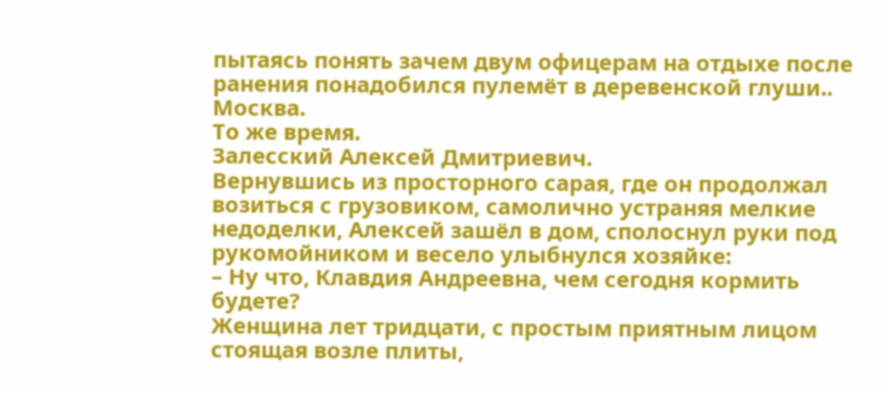пытаясь понять зачем двум офицерам на отдыхе после ранения понадобился пулемёт в деревенской глуши..
Москва.
То же время.
Залесский Алексей Дмитриевич.
Вернувшись из просторного сарая, где он продолжал возиться с грузовиком, самолично устраняя мелкие недоделки, Алексей зашёл в дом, сполоснул руки под рукомойником и весело улыбнулся хозяйке:
– Ну что, Клавдия Андреевна, чем сегодня кормить будете?
Женщина лет тридцати, с простым приятным лицом стоящая возле плиты,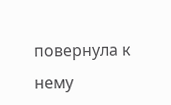повернула к нему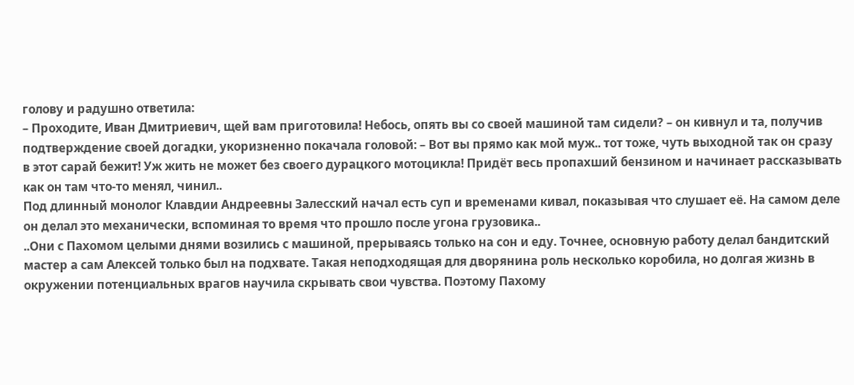голову и радушно ответила:
– Проходите, Иван Дмитриевич, щей вам приготовила! Небось, опять вы со своей машиной там сидели? – он кивнул и та, получив подтверждение своей догадки, укоризненно покачала головой: – Вот вы прямо как мой муж.. тот тоже, чуть выходной так он сразу в этот сарай бежит! Уж жить не может без своего дурацкого мотоцикла! Придёт весь пропахший бензином и начинает рассказывать как он там что-то менял, чинил..
Под длинный монолог Клавдии Андреевны Залесский начал есть суп и временами кивал, показывая что слушает её. На самом деле он делал это механически, вспоминая то время что прошло после угона грузовика..
..Они с Пахомом целыми днями возились с машиной, прерываясь только на сон и еду. Точнее, основную работу делал бандитский мастер а сам Алексей только был на подхвате. Такая неподходящая для дворянина роль несколько коробила, но долгая жизнь в окружении потенциальных врагов научила скрывать свои чувства. Поэтому Пахому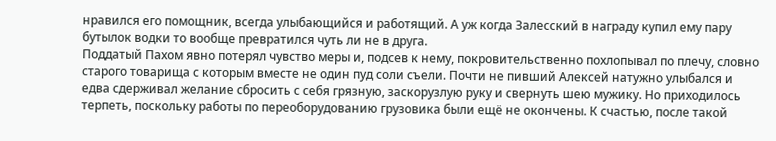нравился его помощник, всегда улыбающийся и работящий. А уж когда Залесский в награду купил ему пару бутылок водки то вообще превратился чуть ли не в друга.
Поддатый Пахом явно потерял чувство меры и, подсев к нему, покровительственно похлопывал по плечу, словно старого товарища с которым вместе не один пуд соли съели. Почти не пивший Алексей натужно улыбался и едва сдерживал желание сбросить с себя грязную, заскорузлую руку и свернуть шею мужику. Но приходилось терпеть, поскольку работы по переоборудованию грузовика были ещё не окончены. К счастью, после такой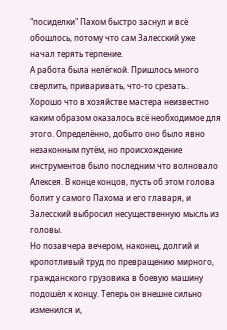"посиделки" Пахом быстро заснул и всё обошлось, потому что сам Залесский уже начал терять терпение.
А работа была нелёгкой. Пришлось много сверлить, приваривать, что-то срезать.. Хорошо что в хозяйстве мастера неизвестно каким образом оказалось всё необходимое для этого. Определённо, добыто оно было явно незаконным путём, но происхождение инструментов было последним что волновало Алексея. В конце концов, пусть об этом голова болит у самого Пахома и его главаря, и Залесский выбросил несущественную мысль из головы.
Но позавчера вечером, наконец, долгий и кропотливый труд по превращению мирного, гражданского грузовика в боевую машину подошёл к концу. Теперь он внешне сильно изменился и,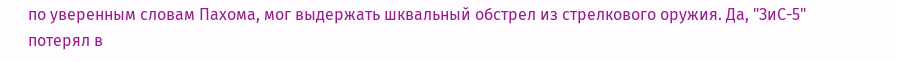по уверенным словам Пахома, мог выдержать шквальный обстрел из стрелкового оружия. Да, "ЗиС-5" потерял в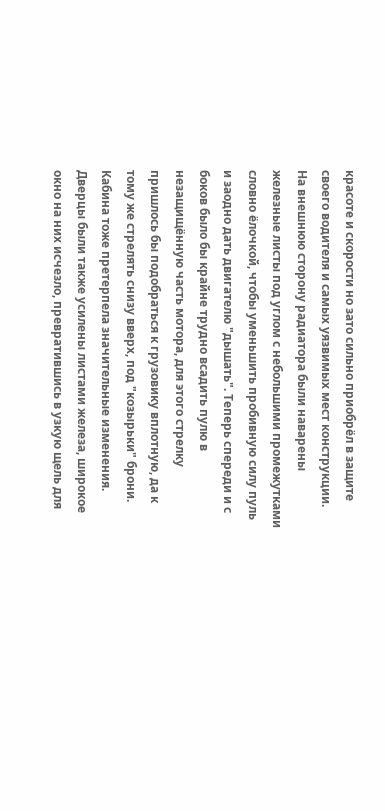красоте и скорости но зато сильно приобрёл в защите своего водителя и самых уязвимых мест конструкции.
На внешнюю сторону радиатора были наварены железные листы под углом с небольшими промежутками словно ёлочкой, чтобы уменьшить пробивную силу пуль и заодно дать двигателю "дышать". Теперь спереди и с боков было бы крайне трудно всадить пулю в незащищённую часть мотора, для этого стрелку пришлось бы подобраться к грузовику вплотную, да к тому же стрелять снизу вверх, под "козырьки" брони.
Кабина тоже претерпела значительные изменения. Дверцы были также усилены листами железа, широкое окно на них исчезло, превратившись в узкую щель для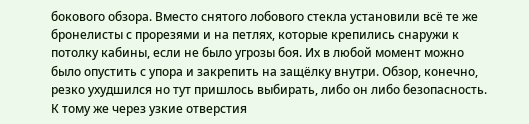бокового обзора. Вместо снятого лобового стекла установили всё те же бронелисты с прорезями и на петлях, которые крепились снаружи к потолку кабины, если не было угрозы боя. Их в любой момент можно было опустить с упора и закрепить на защёлку внутри. Обзор, конечно, резко ухудшился но тут пришлось выбирать, либо он либо безопасность. К тому же через узкие отверстия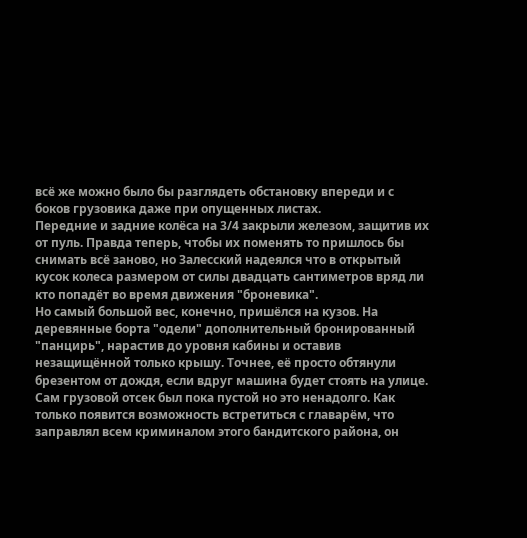всё же можно было бы разглядеть обстановку впереди и с боков грузовика даже при опущенных листах.
Передние и задние колёса на 3/4 закрыли железом, защитив их от пуль. Правда теперь, чтобы их поменять то пришлось бы снимать всё заново, но Залесский надеялся что в открытый кусок колеса размером от силы двадцать сантиметров вряд ли кто попадёт во время движения "броневика".
Но самый большой вес, конечно, пришёлся на кузов. На деревянные борта "одели" дополнительный бронированный "панцирь", нарастив до уровня кабины и оставив незащищённой только крышу. Точнее, её просто обтянули брезентом от дождя, если вдруг машина будет стоять на улице. Сам грузовой отсек был пока пустой но это ненадолго. Как только появится возможность встретиться с главарём, что заправлял всем криминалом этого бандитского района, он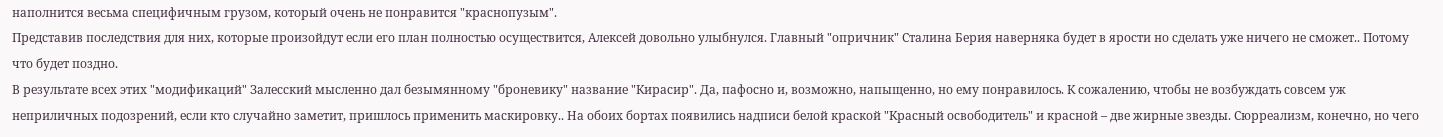наполнится весьма специфичным грузом, который очень не понравится "краснопузым".
Представив последствия для них, которые произойдут если его план полностью осуществится, Алексей довольно улыбнулся. Главный "опричник" Сталина Берия наверняка будет в ярости но сделать уже ничего не сможет.. Потому что будет поздно.
В результате всех этих "модификаций" Залесский мысленно дал безымянному "броневику" название "Кирасир". Да, пафосно и, возможно, напыщенно, но ему понравилось. К сожалению, чтобы не возбуждать совсем уж неприличных подозрений, если кто случайно заметит, пришлось применить маскировку.. На обоих бортах появились надписи белой краской "Красный освободитель" и красной – две жирные звезды. Сюрреализм, конечно, но чего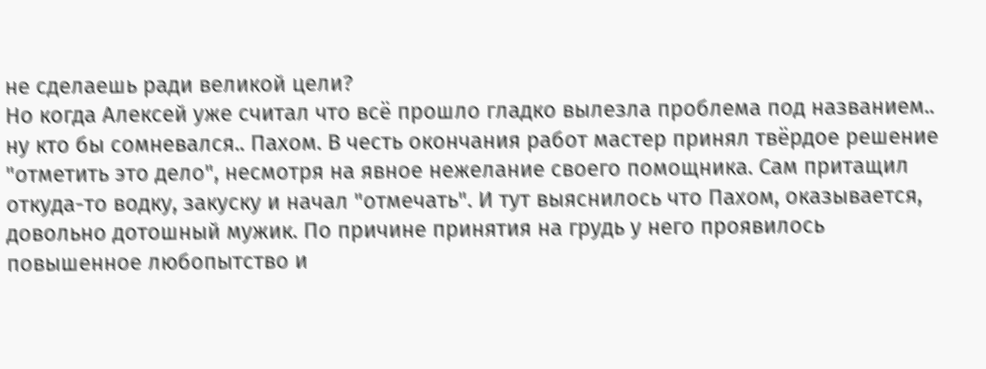не сделаешь ради великой цели?
Но когда Алексей уже считал что всё прошло гладко вылезла проблема под названием.. ну кто бы сомневался.. Пахом. В честь окончания работ мастер принял твёрдое решение "отметить это дело", несмотря на явное нежелание своего помощника. Сам притащил откуда-то водку, закуску и начал "отмечать". И тут выяснилось что Пахом, оказывается, довольно дотошный мужик. По причине принятия на грудь у него проявилось повышенное любопытство и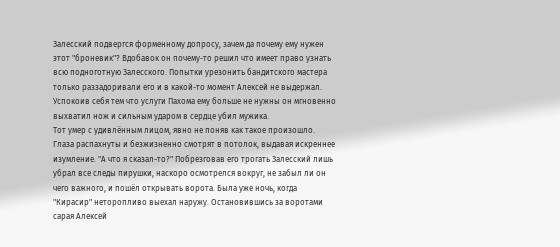Залесский подвергся форменному допросу, зачем да почему ему нужен этот "броневик"? Вдобавок он почему-то решил что имеет право узнать всю подноготную Залесского. Попытки урезонить бандитского мастера только раззадоривали его и в какой-то момент Алексей не выдержал. Успокоив себя тем что услуги Пахома ему больше не нужны он мгновенно выхватил нож и сильным ударом в сердце убил мужика.
Тот умер с удивлённым лицом, явно не поняв как такое произошло. Глаза распахнуты и безжизненно смотрят в потолок, выдавая искреннее изумление. "А что я сказал-то?" Побрезговав его трогать Залесский лишь убрал все следы пирушки, наскоро осмотрелся вокруг, не забыл ли он чего важного, и пошёл открывать ворота. Была уже ночь, когда "Кирасир" неторопливо выехал наружу. Остановившись за воротами сарая Алексей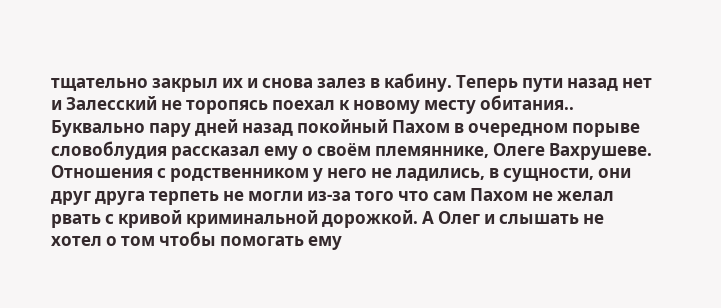тщательно закрыл их и снова залез в кабину. Теперь пути назад нет и Залесский не торопясь поехал к новому месту обитания..
Буквально пару дней назад покойный Пахом в очередном порыве словоблудия рассказал ему о своём племяннике, Олеге Вахрушеве. Отношения с родственником у него не ладились, в сущности, они друг друга терпеть не могли из-за того что сам Пахом не желал рвать с кривой криминальной дорожкой. А Олег и слышать не хотел о том чтобы помогать ему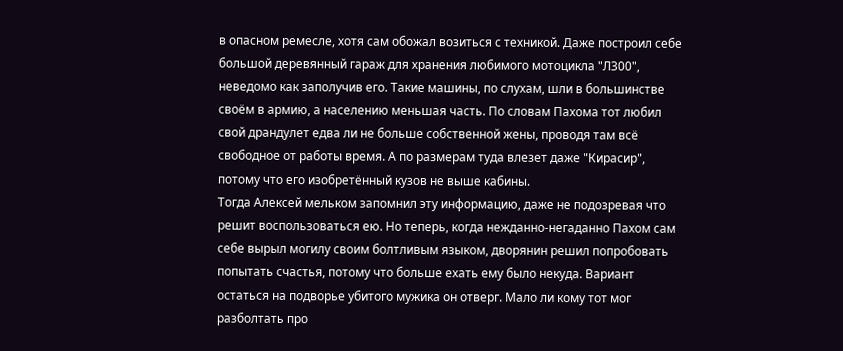в опасном ремесле, хотя сам обожал возиться с техникой. Даже построил себе большой деревянный гараж для хранения любимого мотоцикла "Л300", неведомо как заполучив его. Такие машины, по слухам, шли в большинстве своём в армию, а населению меньшая часть. По словам Пахома тот любил свой драндулет едва ли не больше собственной жены, проводя там всё свободное от работы время. А по размерам туда влезет даже "Кирасир", потому что его изобретённый кузов не выше кабины.
Тогда Алексей мельком запомнил эту информацию, даже не подозревая что решит воспользоваться ею. Но теперь, когда нежданно-негаданно Пахом сам себе вырыл могилу своим болтливым языком, дворянин решил попробовать попытать счастья, потому что больше ехать ему было некуда. Вариант остаться на подворье убитого мужика он отверг. Мало ли кому тот мог разболтать про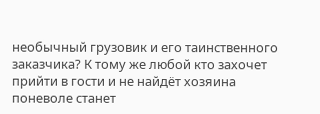необычный грузовик и его таинственного заказчика? К тому же любой кто захочет прийти в гости и не найдёт хозяина поневоле станет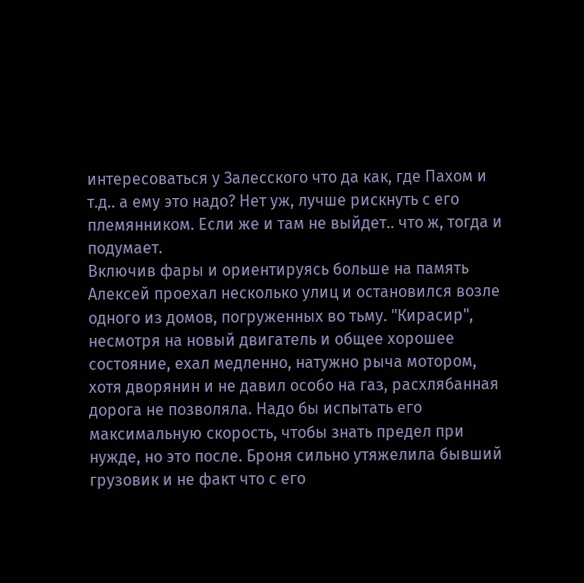интересоваться у Залесского что да как, где Пахом и т.д.. а ему это надо? Нет уж, лучше рискнуть с его племянником. Если же и там не выйдет.. что ж, тогда и подумает.
Включив фары и ориентируясь больше на память Алексей проехал несколько улиц и остановился возле одного из домов, погруженных во тьму. "Кирасир", несмотря на новый двигатель и общее хорошее состояние, ехал медленно, натужно рыча мотором, хотя дворянин и не давил особо на газ, расхлябанная дорога не позволяла. Надо бы испытать его максимальную скорость, чтобы знать предел при нужде, но это после. Броня сильно утяжелила бывший грузовик и не факт что с его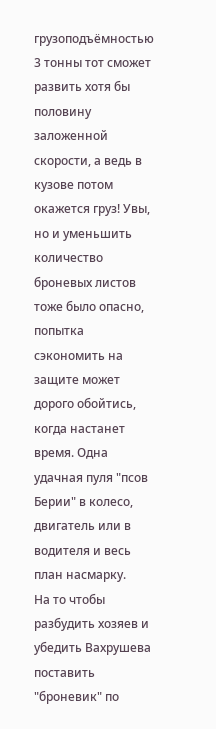грузоподъёмностью 3 тонны тот сможет развить хотя бы половину заложенной скорости, а ведь в кузове потом окажется груз! Увы, но и уменьшить количество броневых листов тоже было опасно, попытка сэкономить на защите может дорого обойтись, когда настанет время. Одна удачная пуля "псов Берии" в колесо, двигатель или в водителя и весь план насмарку.
На то чтобы разбудить хозяев и убедить Вахрушева поставить "броневик" по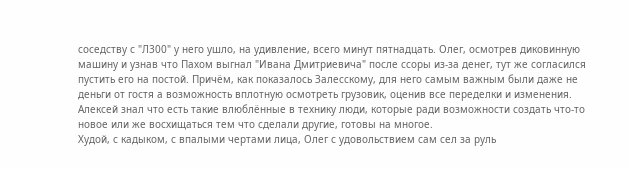соседству с "Л300" у него ушло, на удивление, всего минут пятнадцать. Олег, осмотрев диковинную машину и узнав что Пахом выгнал "Ивана Дмитриевича" после ссоры из-за денег, тут же согласился пустить его на постой. Причём, как показалось Залесскому, для него самым важным были даже не деньги от гостя а возможность вплотную осмотреть грузовик, оценив все переделки и изменения. Алексей знал что есть такие влюблённые в технику люди, которые ради возможности создать что-то новое или же восхищаться тем что сделали другие, готовы на многое.
Худой, с кадыком, с впалыми чертами лица, Олег с удовольствием сам сел за руль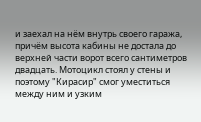и заехал на нём внутрь своего гаража, причём высота кабины не достала до верхней части ворот всего сантиметров двадцать. Мотоцикл стоял у стены и поэтому "Кирасир" смог уместиться между ним и узким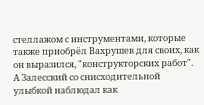стеллажом с инструментами, которые также приобрёл Вахрушев для своих, как он выразился, "конструкторских работ". А Залесский со снисходительной улыбкой наблюдал как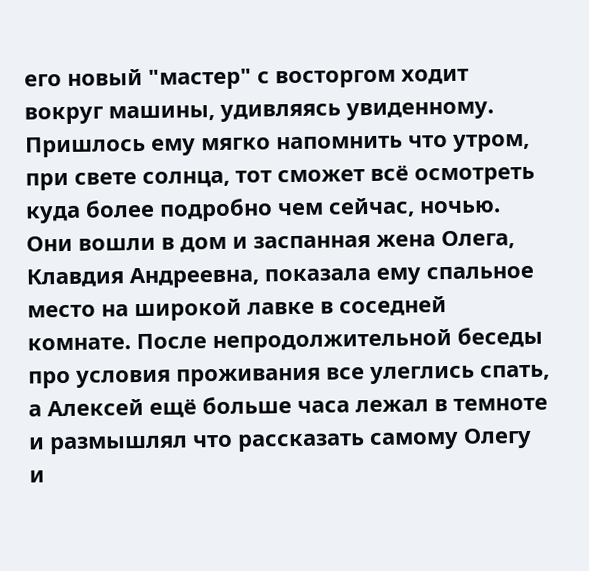его новый "мастер" с восторгом ходит вокруг машины, удивляясь увиденному. Пришлось ему мягко напомнить что утром, при свете солнца, тот сможет всё осмотреть куда более подробно чем сейчас, ночью.
Они вошли в дом и заспанная жена Олега, Клавдия Андреевна, показала ему спальное место на широкой лавке в соседней комнате. После непродолжительной беседы про условия проживания все улеглись спать, а Алексей ещё больше часа лежал в темноте и размышлял что рассказать самому Олегу и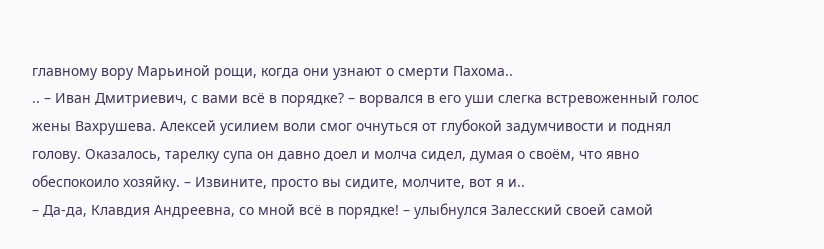главному вору Марьиной рощи, когда они узнают о смерти Пахома..
.. – Иван Дмитриевич, с вами всё в порядке? – ворвался в его уши слегка встревоженный голос жены Вахрушева. Алексей усилием воли смог очнуться от глубокой задумчивости и поднял голову. Оказалось, тарелку супа он давно доел и молча сидел, думая о своём, что явно обеспокоило хозяйку. – Извините, просто вы сидите, молчите, вот я и..
– Да-да, Клавдия Андреевна, со мной всё в порядке! – улыбнулся Залесский своей самой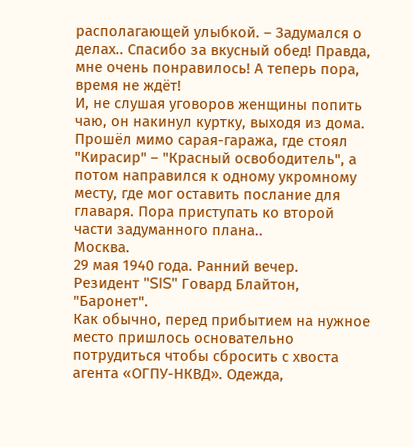располагающей улыбкой. – Задумался о делах.. Спасибо за вкусный обед! Правда, мне очень понравилось! А теперь пора, время не ждёт!
И, не слушая уговоров женщины попить чаю, он накинул куртку, выходя из дома. Прошёл мимо сарая-гаража, где стоял "Кирасир" – "Красный освободитель", а потом направился к одному укромному месту, где мог оставить послание для главаря. Пора приступать ко второй части задуманного плана..
Москва.
29 мая 1940 года. Ранний вечер.
Резидент "SIS" Говард Блайтон, "Баронет".
Как обычно, перед прибытием на нужное место пришлось основательно потрудиться чтобы сбросить с хвоста агента «ОГПУ-НКВД». Одежда,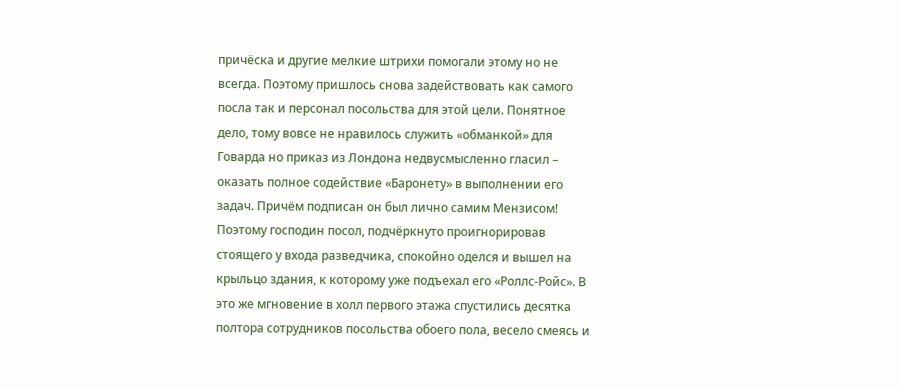причёска и другие мелкие штрихи помогали этому но не всегда. Поэтому пришлось снова задействовать как самого посла так и персонал посольства для этой цели. Понятное дело, тому вовсе не нравилось служить «обманкой» для Говарда но приказ из Лондона недвусмысленно гласил – оказать полное содействие «Баронету» в выполнении его задач. Причём подписан он был лично самим Мензисом! Поэтому господин посол, подчёркнуто проигнорировав стоящего у входа разведчика, спокойно оделся и вышел на крыльцо здания, к которому уже подъехал его «Роллс-Ройс». В это же мгновение в холл первого этажа спустились десятка полтора сотрудников посольства обоего пола, весело смеясь и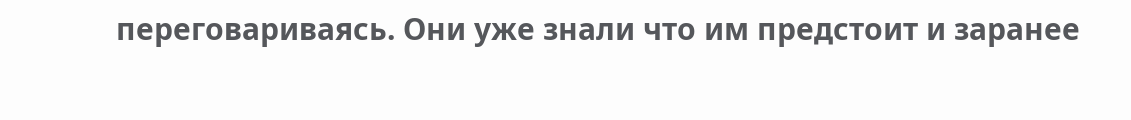переговариваясь. Они уже знали что им предстоит и заранее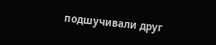подшучивали друг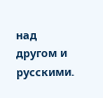над другом и русскими.